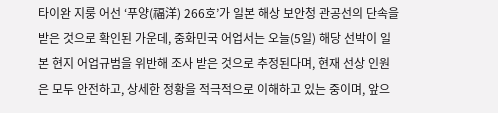타이완 지룽 어선 ‘푸양(福洋) 266호’가 일본 해상 보안청 관공선의 단속을 받은 것으로 확인된 가운데, 중화민국 어업서는 오늘(5일) 해당 선박이 일본 현지 어업규범을 위반해 조사 받은 것으로 추정된다며, 현재 선상 인원은 모두 안전하고, 상세한 정황을 적극적으로 이해하고 있는 중이며, 앞으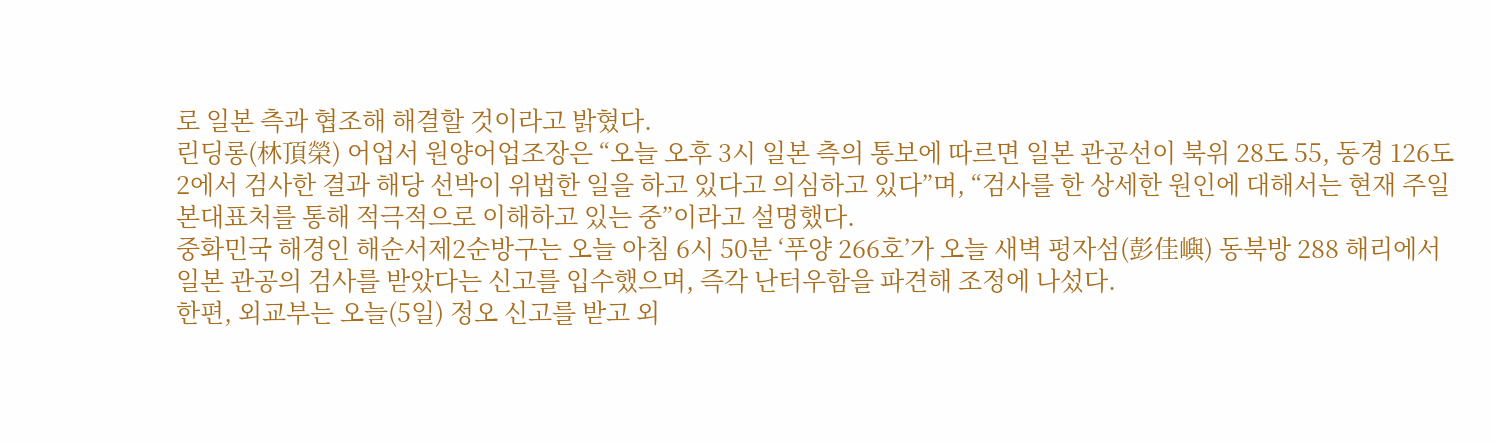로 일본 측과 협조해 해결할 것이라고 밝혔다.
린딩롱(林頂榮) 어업서 원양어업조장은 “오늘 오후 3시 일본 측의 통보에 따르면 일본 관공선이 북위 28도 55, 동경 126도 2에서 검사한 결과 해당 선박이 위법한 일을 하고 있다고 의심하고 있다”며, “검사를 한 상세한 원인에 대해서는 현재 주일본대표처를 통해 적극적으로 이해하고 있는 중”이라고 설명했다.
중화민국 해경인 해순서제2순방구는 오늘 아침 6시 50분 ‘푸양 266호’가 오늘 새벽 펑자섬(彭佳嶼) 동북방 288 해리에서 일본 관공의 검사를 받았다는 신고를 입수했으며, 즉각 난터우함을 파견해 조정에 나섰다.
한편, 외교부는 오늘(5일) 정오 신고를 받고 외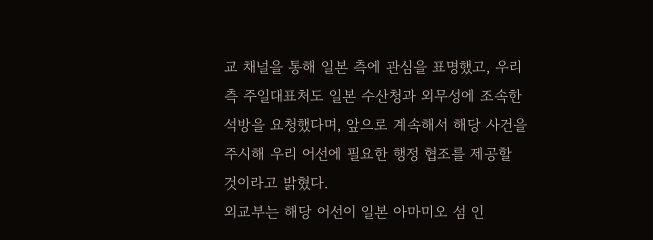교 채널을 통해 일본 측에 관심을 표명했고, 우리측 주일대표처도 일본 수산청과 외무성에 조속한 석방을 요청했다며, 앞으로 계속해서 해당 사건을 주시해 우리 어선에 필요한 행정 협조를 제공할 것이라고 밝혔다.
외교부는 해당 어선이 일본 아마미오 섬 인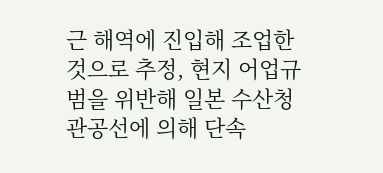근 해역에 진입해 조업한 것으로 추정, 현지 어업규범을 위반해 일본 수산청 관공선에 의해 단속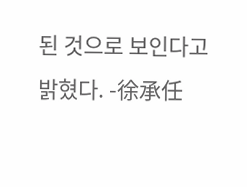된 것으로 보인다고 밝혔다. -徐承任